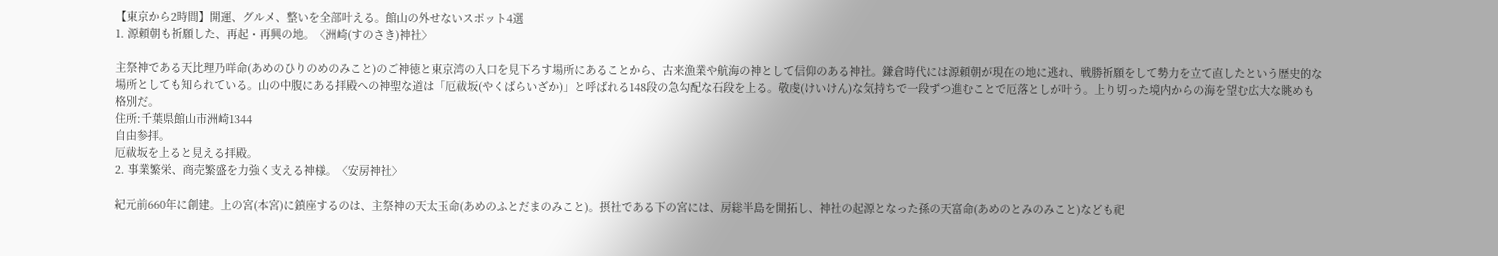【東京から2時間】開運、グルメ、整いを全部叶える。館山の外せないスポット4選
1. 源頼朝も祈願した、再起・再興の地。〈洲崎(すのさき)神社〉

主祭神である天比理乃咩命(あめのひりのめのみこと)のご神徳と東京湾の入口を見下ろす場所にあることから、古来漁業や航海の神として信仰のある神社。鎌倉時代には源頼朝が現在の地に逃れ、戦勝祈願をして勢力を立て直したという歴史的な場所としても知られている。山の中腹にある拝殿への神聖な道は「厄祓坂(やくばらいざか)」と呼ばれる148段の急勾配な石段を上る。敬虔(けいけん)な気持ちで一段ずつ進むことで厄落としが叶う。上り切った境内からの海を望む広大な眺めも格別だ。
住所:千葉県館山市洲崎1344
自由参拝。
厄祓坂を上ると見える拝殿。
2. 事業繁栄、商売繁盛を力強く支える神様。〈安房神社〉

紀元前660年に創建。上の宮(本宮)に鎮座するのは、主祭神の天太玉命(あめのふとだまのみこと)。摂社である下の宮には、房総半島を開拓し、神社の起源となった孫の天富命(あめのとみのみこと)なども祀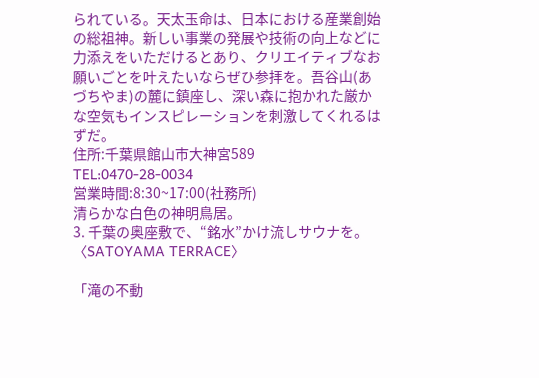られている。天太玉命は、日本における産業創始の総祖神。新しい事業の発展や技術の向上などに力添えをいただけるとあり、クリエイティブなお願いごとを叶えたいならぜひ参拝を。吾谷山(あづちやま)の麓に鎮座し、深い森に抱かれた厳かな空気もインスピレーションを刺激してくれるはずだ。
住所:千葉県館山市大神宮589
TEL:0470-28-0034
営業時間:8:30~17:00(社務所)
清らかな白色の神明鳥居。
3. 千葉の奥座敷で、“銘水”かけ流しサウナを。〈SATOYAMA TERRACE〉

「滝の不動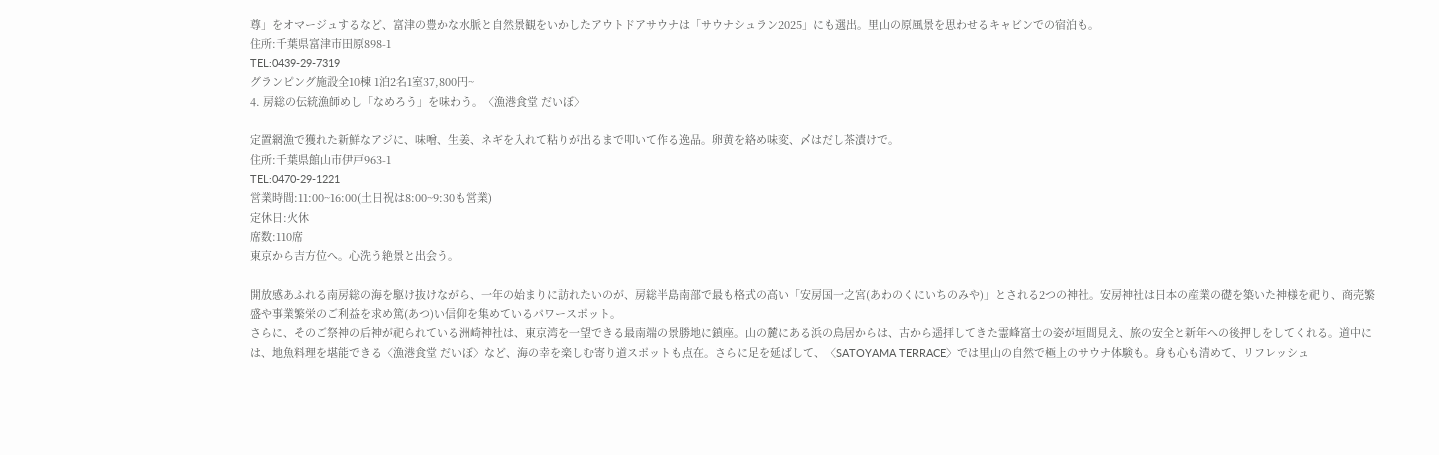尊」をオマージュするなど、富津の豊かな水脈と自然景観をいかしたアウトドアサウナは「サウナシュラン2025」にも選出。里山の原風景を思わせるキャビンでの宿泊も。
住所:千葉県富津市田原898-1
TEL:0439-29-7319
グランピング施設全10棟 1泊2名1室37,800円~
4. 房総の伝統漁師めし「なめろう」を味わう。〈漁港食堂 だいぼ〉

定置網漁で獲れた新鮮なアジに、味噌、生姜、ネギを入れて粘りが出るまで叩いて作る逸品。卵黄を絡め味変、〆はだし茶漬けで。
住所:千葉県館山市伊戸963-1
TEL:0470-29-1221
営業時間:11:00~16:00(土日祝は8:00~9:30も営業)
定休日:火休
席数:110席
東京から吉方位へ。心洗う絶景と出会う。

開放感あふれる南房総の海を駆け抜けながら、一年の始まりに訪れたいのが、房総半島南部で最も格式の高い「安房国一之宮(あわのくにいちのみや)」とされる2つの神社。安房神社は日本の産業の礎を築いた神様を祀り、商売繁盛や事業繁栄のご利益を求め篤(あつ)い信仰を集めているパワースポット。
さらに、そのご祭神の后神が祀られている洲崎神社は、東京湾を一望できる最南端の景勝地に鎮座。山の麓にある浜の鳥居からは、古から遥拝してきた霊峰富士の姿が垣間見え、旅の安全と新年への後押しをしてくれる。道中には、地魚料理を堪能できる〈漁港食堂 だいぼ〉など、海の幸を楽しむ寄り道スポットも点在。さらに足を延ばして、〈SATOYAMA TERRACE〉では里山の自然で極上のサウナ体験も。身も心も清めて、リフレッシュ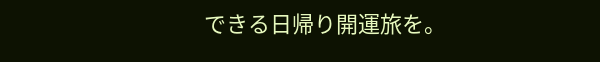できる日帰り開運旅を。